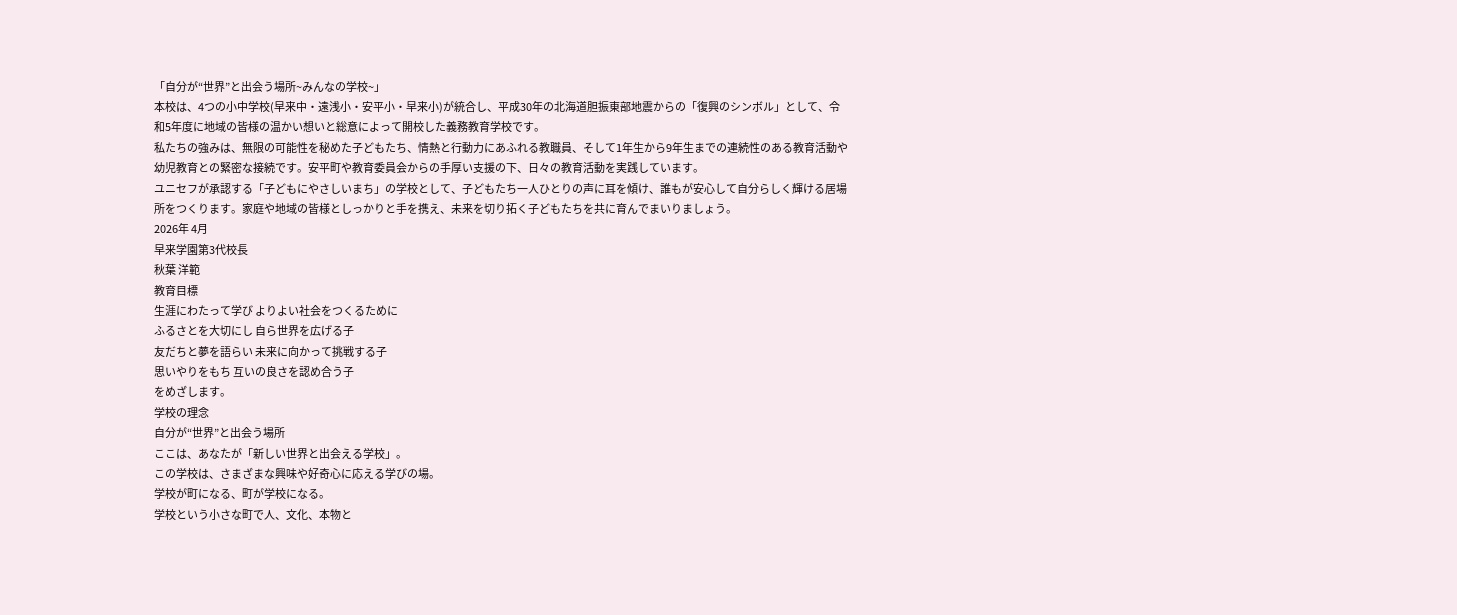「自分が“世界”と出会う場所~みんなの学校~」
本校は、4つの小中学校(早来中・遠浅小・安平小・早来小)が統合し、平成30年の北海道胆振東部地震からの「復興のシンボル」として、令和5年度に地域の皆様の温かい想いと総意によって開校した義務教育学校です。
私たちの強みは、無限の可能性を秘めた子どもたち、情熱と行動力にあふれる教職員、そして1年生から9年生までの連続性のある教育活動や幼児教育との緊密な接続です。安平町や教育委員会からの手厚い支援の下、日々の教育活動を実践しています。
ユニセフが承認する「子どもにやさしいまち」の学校として、子どもたち一人ひとりの声に耳を傾け、誰もが安心して自分らしく輝ける居場所をつくります。家庭や地域の皆様としっかりと手を携え、未来を切り拓く子どもたちを共に育んでまいりましょう。
2026年 4月
早来学園第3代校長
秋葉 洋範
教育目標
生涯にわたって学び よりよい社会をつくるために
ふるさとを大切にし 自ら世界を広げる子
友だちと夢を語らい 未来に向かって挑戦する子
思いやりをもち 互いの良さを認め合う子
をめざします。
学校の理念
自分が“世界”と出会う場所
ここは、あなたが「新しい世界と出会える学校」。
この学校は、さまざまな興味や好奇心に応える学びの場。
学校が町になる、町が学校になる。
学校という小さな町で人、文化、本物と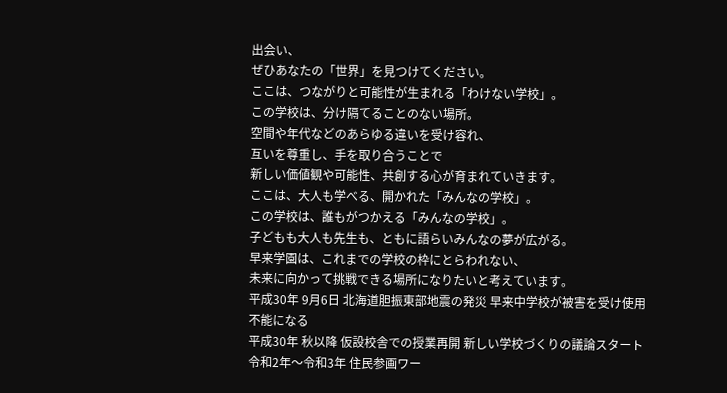出会い、
ぜひあなたの「世界」を見つけてください。
ここは、つながりと可能性が生まれる「わけない学校」。
この学校は、分け隔てることのない場所。
空間や年代などのあらゆる違いを受け容れ、
互いを尊重し、手を取り合うことで
新しい価値観や可能性、共創する心が育まれていきます。
ここは、大人も学べる、開かれた「みんなの学校」。
この学校は、誰もがつかえる「みんなの学校」。
子どもも大人も先生も、ともに語らいみんなの夢が広がる。
早来学園は、これまでの学校の枠にとらわれない、
未来に向かって挑戦できる場所になりたいと考えています。
平成30年 9月6日 北海道胆振東部地震の発災 早来中学校が被害を受け使用不能になる
平成30年 秋以降 仮設校舎での授業再開 新しい学校づくりの議論スタート
令和2年〜令和3年 住民参画ワー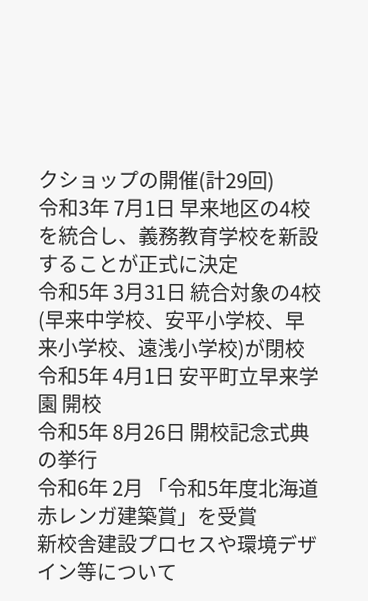クショップの開催(計29回)
令和3年 7月1日 早来地区の4校を統合し、義務教育学校を新設することが正式に決定
令和5年 3月31日 統合対象の4校(早来中学校、安平小学校、早来小学校、遠浅小学校)が閉校
令和5年 4月1日 安平町立早来学園 開校
令和5年 8月26日 開校記念式典の挙行
令和6年 2月 「令和5年度北海道赤レンガ建築賞」を受賞
新校舎建設プロセスや環境デザイン等について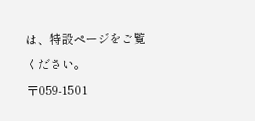は、特設ページをご覧ください。
〒059-1501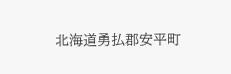北海道勇払郡安平町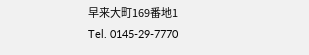早来大町169番地1
Tel. 0145-29-7770